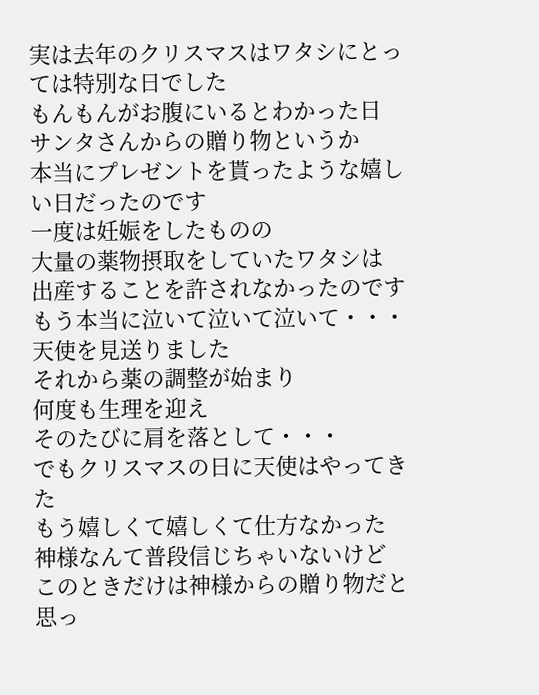実は去年のクリスマスはワタシにとっては特別な日でした
もんもんがお腹にいるとわかった日
サンタさんからの贈り物というか
本当にプレゼントを貰ったような嬉しい日だったのです
一度は妊娠をしたものの
大量の薬物摂取をしていたワタシは
出産することを許されなかったのです
もう本当に泣いて泣いて泣いて・・・
天使を見送りました
それから薬の調整が始まり
何度も生理を迎え
そのたびに肩を落として・・・
でもクリスマスの日に天使はやってきた
もう嬉しくて嬉しくて仕方なかった
神様なんて普段信じちゃいないけど
このときだけは神様からの贈り物だと思っ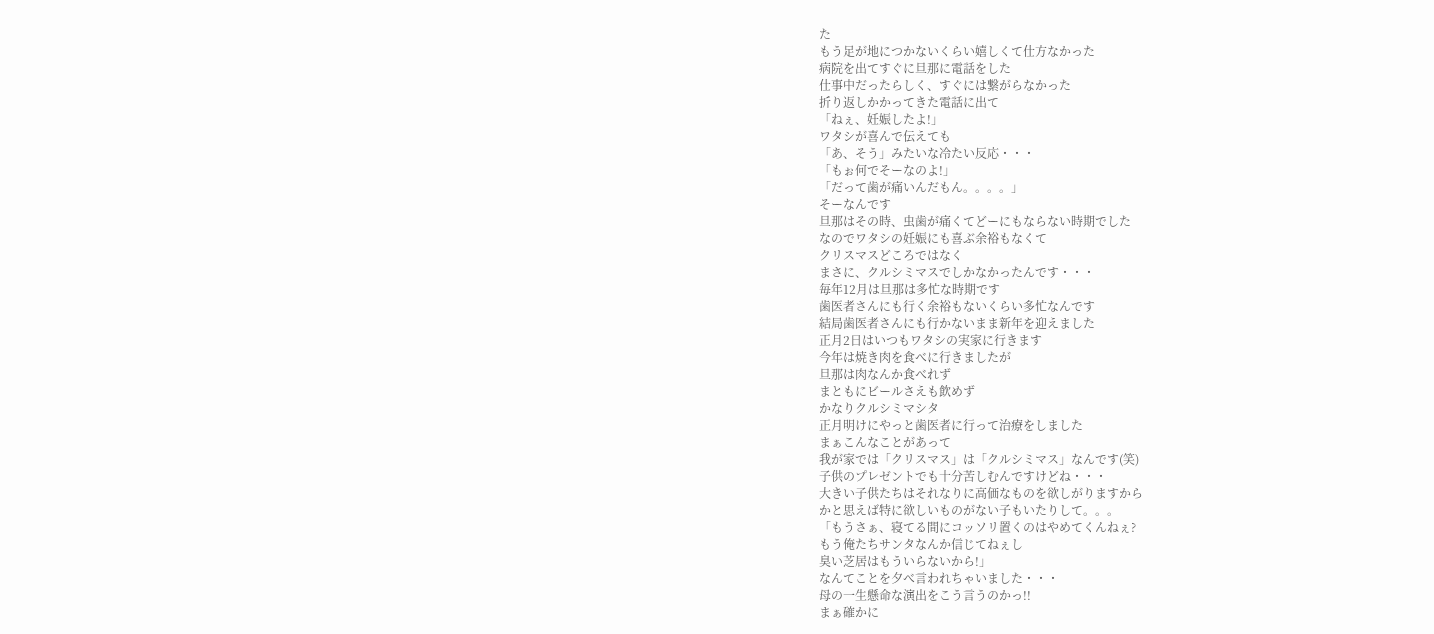た
もう足が地につかないくらい嬉しくて仕方なかった
病院を出てすぐに旦那に電話をした
仕事中だったらしく、すぐには繋がらなかった
折り返しかかってきた電話に出て
「ねぇ、妊娠したよ!」
ワタシが喜んで伝えても
「あ、そう」みたいな冷たい反応・・・
「もぉ何でそーなのよ!」
「だって歯が痛いんだもん。。。。」
そーなんです
旦那はその時、虫歯が痛くてどーにもならない時期でした
なのでワタシの妊娠にも喜ぶ余裕もなくて
クリスマスどころではなく
まさに、クルシミマスでしかなかったんです・・・
毎年12月は旦那は多忙な時期です
歯医者さんにも行く余裕もないくらい多忙なんです
結局歯医者さんにも行かないまま新年を迎えました
正月2日はいつもワタシの実家に行きます
今年は焼き肉を食べに行きましたが
旦那は肉なんか食べれず
まともにビールさえも飲めず
かなりクルシミマシタ
正月明けにやっと歯医者に行って治療をしました
まぁこんなことがあって
我が家では「クリスマス」は「クルシミマス」なんです(笑)
子供のプレゼントでも十分苦しむんですけどね・・・
大きい子供たちはそれなりに高価なものを欲しがりますから
かと思えば特に欲しいものがない子もいたりして。。。
「もうさぁ、寝てる間にコッソリ置くのはやめてくんねぇ?
もう俺たちサンタなんか信じてねぇし
臭い芝居はもういらないから!」
なんてことを夕べ言われちゃいました・・・
母の一生懸命な演出をこう言うのかっ!!
まぁ確かに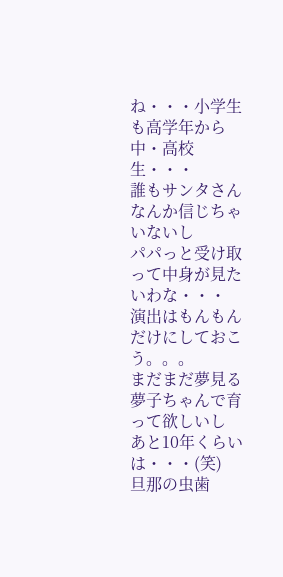ね・・・小学生も高学年から中・高校生・・・
誰もサンタさんなんか信じちゃいないし
パパっと受け取って中身が見たいわな・・・
演出はもんもんだけにしておこう。。。
まだまだ夢見る夢子ちゃんで育って欲しいし
あと10年くらいは・・・(笑)
旦那の虫歯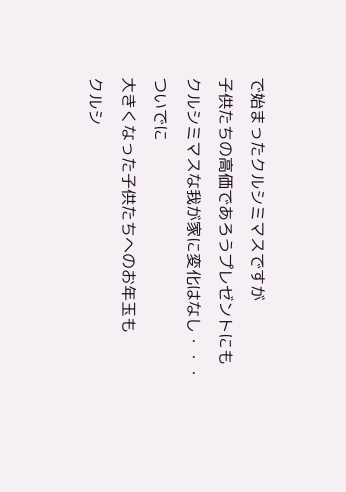で始まったクルシミマスですが
子供たちの高価であろうプレゼントにも
クルシミマスな我が家に変化はなし・・・
ついでに
大きくなった子供たちへのお年玉も
クルシ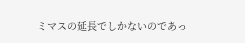ミマスの延長でしかないのであっ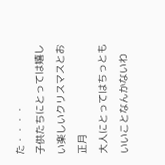た・・・・
子供たちにとっては嬉しい楽しいクリスマスとお正月
大人にとってはちっともいいことなんかないわ